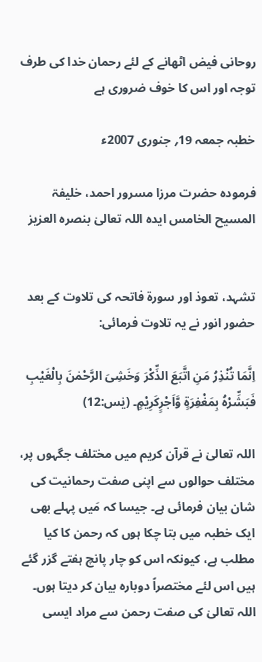روحانی فیض اٹھانے کے لئے رحمان خدا کی طرف توجہ اور اس کا خوف ضروری ہے

خطبہ جمعہ 19؍ جنوری 2007ء

فرمودہ حضرت مرزا مسرور احمد، خلیفۃ المسیح الخامس ایدہ اللہ تعالیٰ بنصرہ العزیز


تشہد، تعوذ اور سورۃ فاتحہ کی تلاوت کے بعد حضور انور نے یہ تلاوت فرمائی:

اِنَّمَا تُنْذِرُ مَنِ اتَّبَعَ الذِّکْرَ وَخَشِیَ الرَّحْمٰنَ بِالْغَیْبِ فَبَشِّرْہُ بِمَغْفِرَۃٍ وَّاَجْرٍکَرِیْمٍ۔ (یٰس:12)

اللہ تعالیٰ نے قرآن کریم میں مختلف جگہوں پر، مختلف حوالوں سے اپنی صفت رحمانیت کی شان بیان فرمائی ہے۔ جیسا کہ مَیں پہلے بھی ایک خطبہ میں بتا چکا ہوں کہ رحمن کا کیا مطلب ہے، کیونکہ اس کو چار پانچ ہفتے گزر گئے ہیں اس لئے مختصراً دوبارہ بیان کر دیتا ہوں۔ اللہ تعالیٰ کی صفت رحمن سے مراد ایسی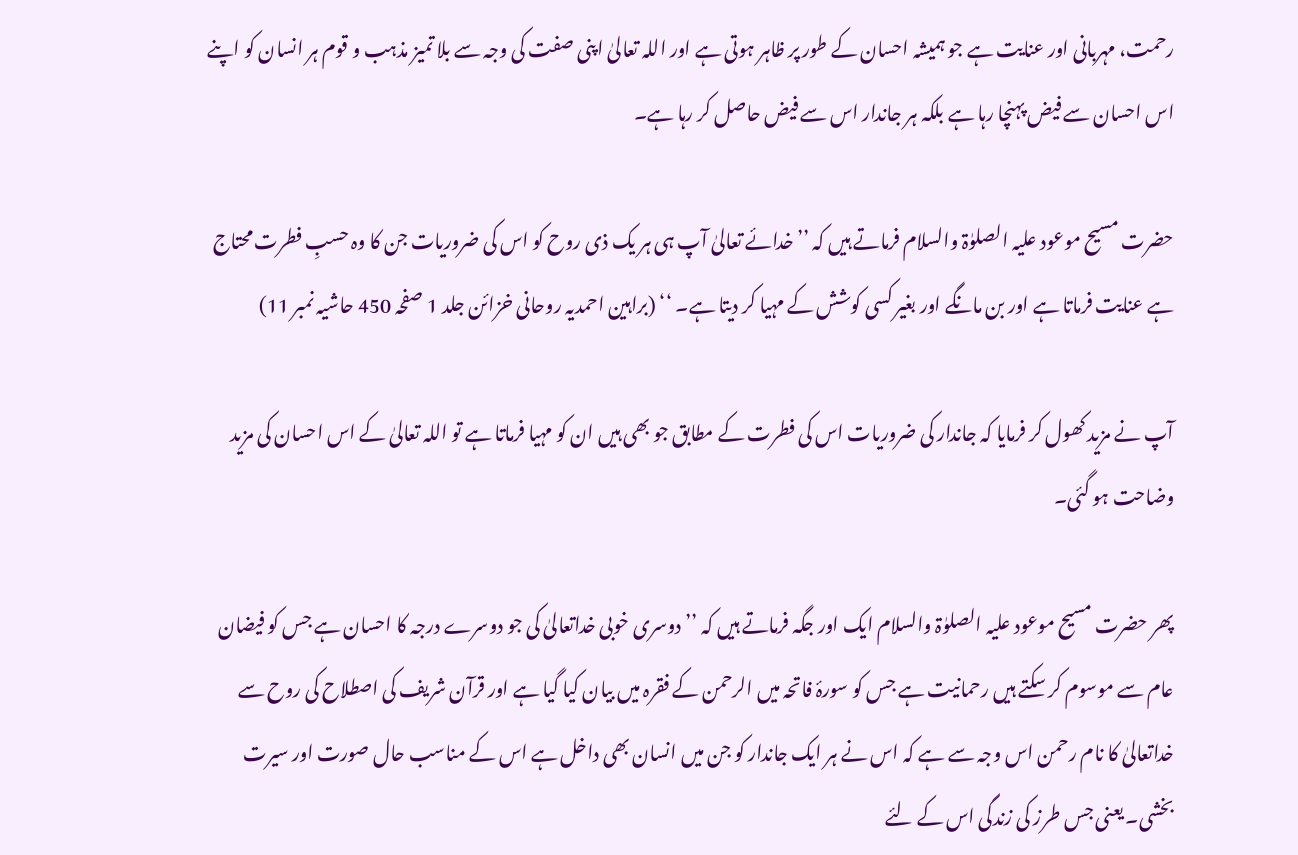رحمت، مہربانی اور عنایت ہے جو ہمیشہ احسان کے طور پر ظاہر ہوتی ہے اور اللہ تعالیٰ اپنی صفت کی وجہ سے بلا تمیز مذہب و قوم ہر انسان کو اپنے اس احسان سے فیض پہنچا رہا ہے بلکہ ہر جاندار اس سے فیض حاصل کر رہا ہے۔

حضرت مسیح موعود علیہ الصلوٰۃ والسلام فرماتے ہیں کہ ’’خدائے تعالیٰ آپ ہی ہر یک ذی روح کو اس کی ضروریات جن کا وہ حسبِ فطرت محتاج ہے عنایت فرماتا ہے اور بن مانگے اور بغیر کسی کوشش کے مہیا کر دیتا ہے۔ ‘‘ (براہین احمدیہ روحانی خزائن جلد 1 صفحہ 450 حاشیہ نمبر 11)

آپ نے مزید کھول کر فرمایا کہ جاندار کی ضروریات اس کی فطرت کے مطابق جو بھی ہیں ان کو مہیا فرماتا ہے تو اللہ تعالیٰ کے اس احسان کی مزید وضاحت ہو گئی۔

پھر حضرت مسیح موعود علیہ الصلوٰۃ والسلام ایک اور جگہ فرماتے ہیں کہ ’’دوسری خوبی خداتعالیٰ کی جو دوسرے درجہ کا احسان ہے جس کو فیضان عام سے موسوم کر سکتے ہیں رحمانیت ہے جس کو سورۂ فاتحہ میں الرحمن کے فقرہ میں بیان کیا گیا ہے اور قرآن شریف کی اصطلاح کی روح سے خداتعالیٰ کا نام رحمن اس وجہ سے ہے کہ اس نے ہر ایک جاندار کو جن میں انسان بھی داخل ہے اس کے مناسب حال صورت اور سیرت بخشی۔ یعنی جس طرز کی زندگی اس کے لئے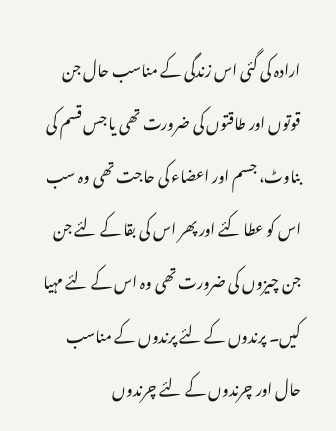ارادہ کی گئی اس زندگی کے مناسب حال جن قوتوں اور طاقتوں کی ضرورت تھی یا جس قسم کی بناوٹ، جسم اور اعضاء کی حاجت تھی وہ سب اس کو عطا کئے اور پھر اس کی بقا کے لئے جن جن چیزوں کی ضرورت تھی وہ اس کے لئے مہیا کیں۔ پرندوں کے لئے پرندوں کے مناسب حال اور چرندوں کے لئے چرندوں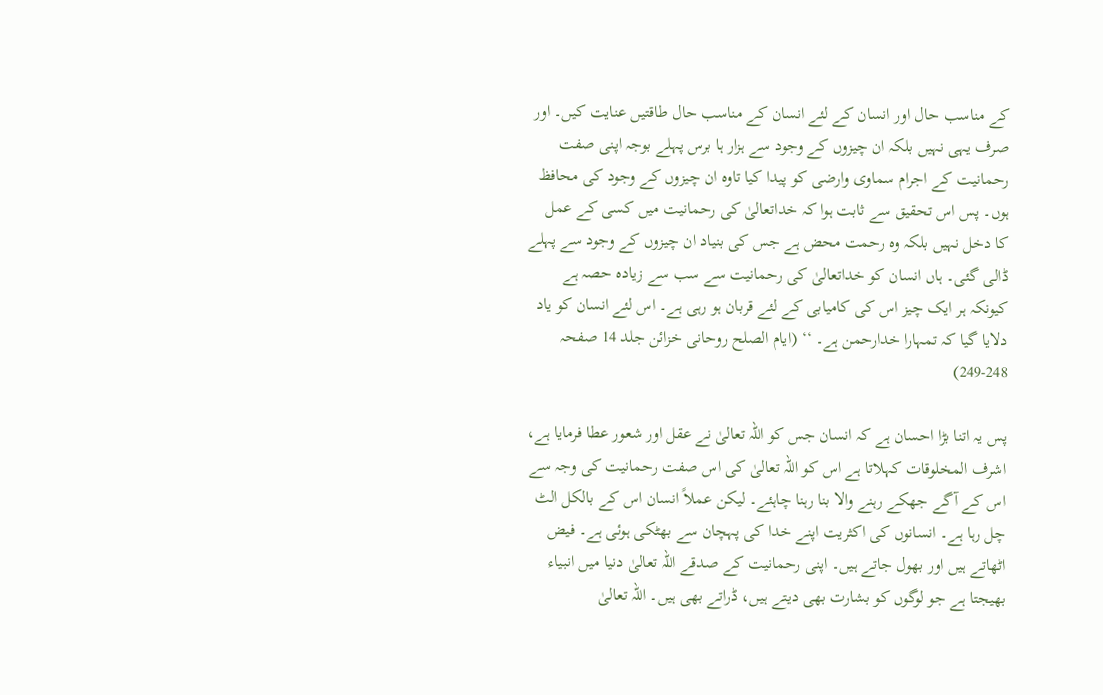کے مناسب حال اور انسان کے لئے انسان کے مناسب حال طاقتیں عنایت کیں۔ اور صرف یہی نہیں بلکہ ان چیزوں کے وجود سے ہزار ہا برس پہلے بوجہ اپنی صفت رحمانیت کے اجرام سماوی وارضی کو پیدا کیا تاوہ ان چیزوں کے وجود کی محافظ ہوں۔ پس اس تحقیق سے ثابت ہوا کہ خداتعالیٰ کی رحمانیت میں کسی کے عمل کا دخل نہیں بلکہ وہ رحمت محض ہے جس کی بنیاد ان چیزوں کے وجود سے پہلے ڈالی گئی۔ ہاں انسان کو خداتعالیٰ کی رحمانیت سے سب سے زیادہ حصہ ہے کیونکہ ہر ایک چیز اس کی کامیابی کے لئے قربان ہو رہی ہے۔ اس لئے انسان کو یاد دلایا گیا کہ تمہارا خدارحمن ہے۔ ‘‘ (ایام الصلح روحانی خزائن جلد 14 صفحہ 248-249)

پس یہ اتنا بڑا احسان ہے کہ انسان جس کو اللہ تعالیٰ نے عقل اور شعور عطا فرمایا ہے، اشرف المخلوقات کہلاتا ہے اس کو اللہ تعالیٰ کی اس صفت رحمانیت کی وجہ سے اس کے آگے جھکے رہنے والا بنا رہنا چاہئے۔ لیکن عملاً انسان اس کے بالکل الٹ چل رہا ہے۔ انسانوں کی اکثریت اپنے خدا کی پہچان سے بھٹکی ہوئی ہے۔ فیض اٹھاتے ہیں اور بھول جاتے ہیں۔ اپنی رحمانیت کے صدقے اللہ تعالیٰ دنیا میں انبیاء بھیجتا ہے جو لوگوں کو بشارت بھی دیتے ہیں، ڈراتے بھی ہیں۔ اللہ تعالیٰ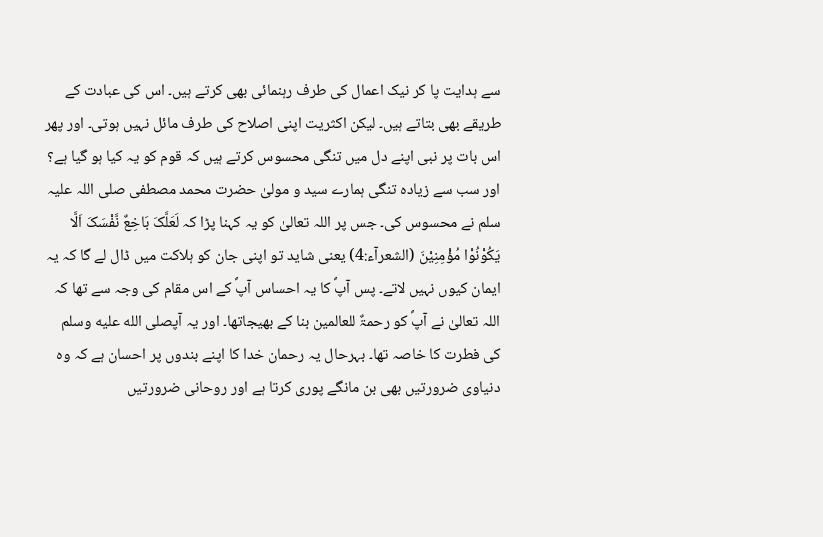سے ہدایت پا کر نیک اعمال کی طرف رہنمائی بھی کرتے ہیں۔ اس کی عبادت کے طریقے بھی بتاتے ہیں۔ لیکن اکثریت اپنی اصلاح کی طرف مائل نہیں ہوتی۔ اور پھر اس بات پر نبی اپنے دل میں تنگی محسوس کرتے ہیں کہ قوم کو یہ کیا ہو گیا ہے؟ اور سب سے زیادہ تنگی ہمارے سید و مولیٰ حضرت محمد مصطفی صلی اللہ علیہ سلم نے محسوس کی۔ جس پر اللہ تعالیٰ کو یہ کہنا پڑا کہ لَعَلَّکَ بَاخِعٌ نَّفْسَکَ اَلَّا یَکُوْنُوْا مُؤْمِنِیْنَ (الشعرآء:4) یعنی شاید تو اپنی جان کو ہلاکت میں ڈال لے گا کہ یہ ایمان کیوں نہیں لاتے۔ پس آپؐ کا یہ احساس آپؐ کے اس مقام کی وجہ سے تھا کہ اللہ تعالیٰ نے آپؐ کو رحمۃٌ للعالمین بنا کے بھیجاتھا۔ اور یہ آپصلى الله عليه وسلم کی فطرت کا خاصہ تھا۔ بہرحال یہ رحمان خدا کا اپنے بندوں پر احسان ہے کہ وہ دنیاوی ضرورتیں بھی بن مانگے پوری کرتا ہے اور روحانی ضرورتیں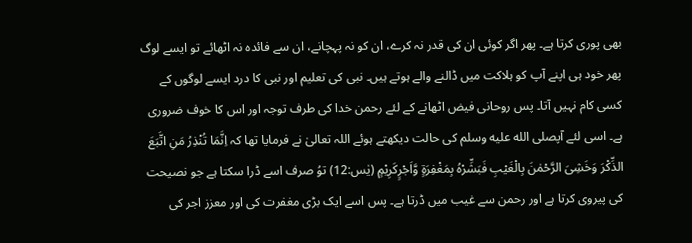بھی پوری کرتا ہے۔ پھر اگر کوئی ان کی قدر نہ کرے، ان کو نہ پہچانے، ان سے فائدہ نہ اٹھائے تو ایسے لوگ پھر خود ہی اپنے آپ کو ہلاکت میں ڈالنے والے ہوتے ہیں۔ نبی کی تعلیم اور نبی کا درد ایسے لوگوں کے کسی کام نہیں آتا۔ پس روحانی فیض اٹھانے کے لئے رحمن خدا کی طرف توجہ اور اس کا خوف ضروری ہے۔ اسی لئے آپصلى الله عليه وسلم کی حالت دیکھتے ہوئے اللہ تعالیٰ نے فرمایا تھا کہ اِنَّمَا تُنْذِرُ مَنِ اتَّبَعَ الذِّکْرَ وَخَشِیَ الرَّحْمٰنَ بِالْغَیْبِ فَبَشِّرْہُ بِمَغْفِرَۃٍ وَّاَجْرٍکَرِیْمٍ (یٰس:12) توُ صرف اسے ڈرا سکتا ہے جو نصیحت کی پیروی کرتا ہے اور رحمن سے غیب میں ڈرتا ہے۔ پس اسے ایک بڑی مغفرت کی اور معزز اجر کی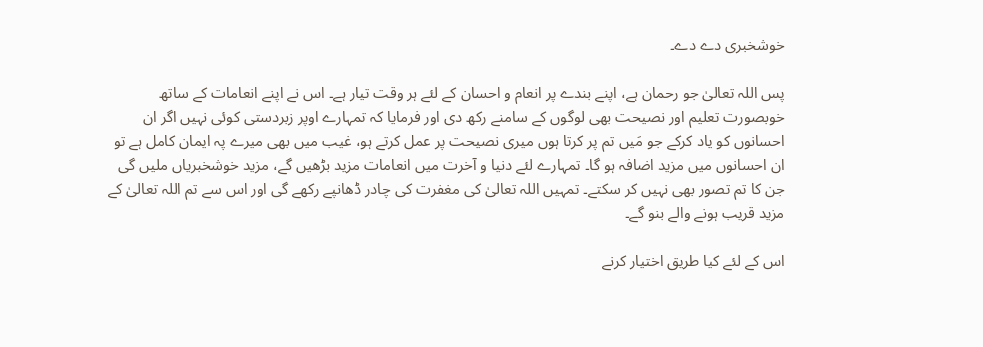خوشخبری دے دے۔

پس اللہ تعالیٰ جو رحمان ہے، اپنے بندے پر انعام و احسان کے لئے ہر وقت تیار ہے۔ اس نے اپنے انعامات کے ساتھ خوبصورت تعلیم اور نصیحت بھی لوگوں کے سامنے رکھ دی اور فرمایا کہ تمہارے اوپر زبردستی کوئی نہیں اگر ان احسانوں کو یاد کرکے جو مَیں تم پر کرتا ہوں میری نصیحت پر عمل کرتے ہو، غیب میں بھی میرے پہ ایمان کامل ہے تو ان احسانوں میں مزید اضافہ ہو گا۔ تمہارے لئے دنیا و آخرت میں انعامات مزید بڑھیں گے، مزید خوشخبریاں ملیں گی جن کا تم تصور بھی نہیں کر سکتے۔ تمہیں اللہ تعالیٰ کی مغفرت کی چادر ڈھانپے رکھے گی اور اس سے تم اللہ تعالیٰ کے مزید قریب ہونے والے بنو گے۔

اس کے لئے کیا طریق اختیار کرنے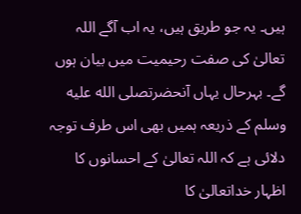ہیں۔ یہ جو طریق ہیں، یہ اب آگے اللہ تعالیٰ کی صفت رحیمیت میں بیان ہوں گے۔ بہرحال یہاں آنحضرتصلى الله عليه وسلم کے ذریعہ ہمیں بھی اس طرف توجہ دلائی ہے کہ اللہ تعالیٰ کے احسانوں کا اظہار خداتعالیٰ کا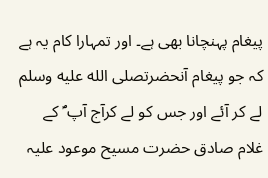پیغام پہنچانا بھی ہے۔ اور تمہارا کام یہ ہے کہ جو پیغام آنحضرتصلى الله عليه وسلم لے کر آئے اور جس کو لے کرآج آپ ؐ کے غلام صادق حضرت مسیح موعود علیہ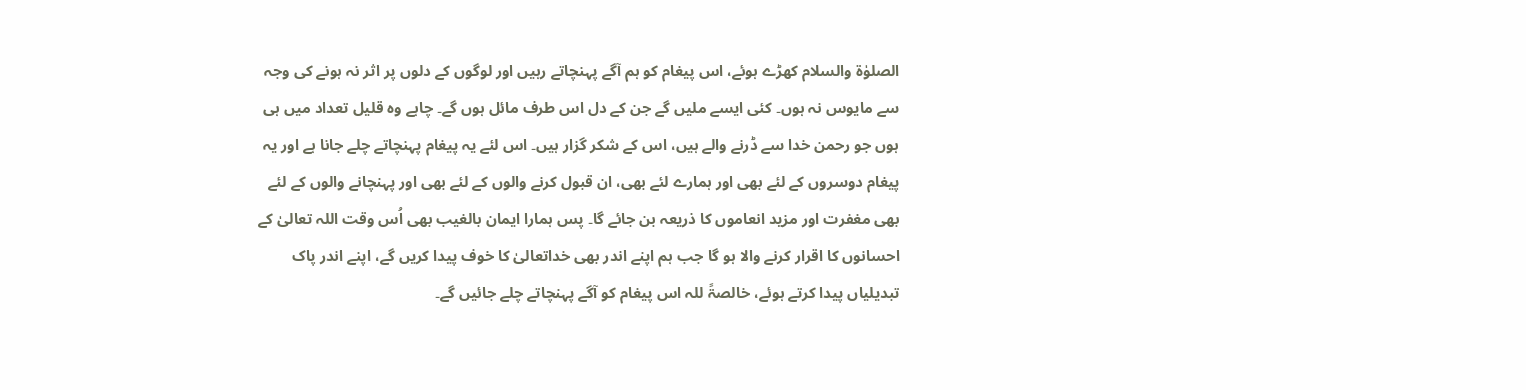الصلوٰۃ والسلام کھڑے ہوئے، اس پیغام کو ہم آگے پہنچاتے رہیں اور لوگوں کے دلوں پر اثر نہ ہونے کی وجہ سے مایوس نہ ہوں۔ کئی ایسے ملیں گے جن کے دل اس طرف مائل ہوں گے۔ چاہے وہ قلیل تعداد میں ہی ہوں جو رحمن خدا سے ڈرنے والے ہیں، اس کے شکر گزار ہیں۔ اس لئے یہ پیغام پہنچاتے چلے جانا ہے اور یہ پیغام دوسروں کے لئے بھی اور ہمارے لئے بھی، ان قبول کرنے والوں کے لئے بھی اور پہنچانے والوں کے لئے بھی مغفرت اور مزید انعاموں کا ذریعہ بن جائے گا۔ پس ہمارا ایمان بالغیب بھی اُس وقت اللہ تعالیٰ کے احسانوں کا اقرار کرنے والا ہو گا جب ہم اپنے اندر بھی خداتعالیٰ کا خوف پیدا کریں گے، اپنے اندر پاک تبدیلیاں پیدا کرتے ہوئے، خالصۃً للہ اس پیغام کو آگے پہنچاتے چلے جائیں گے۔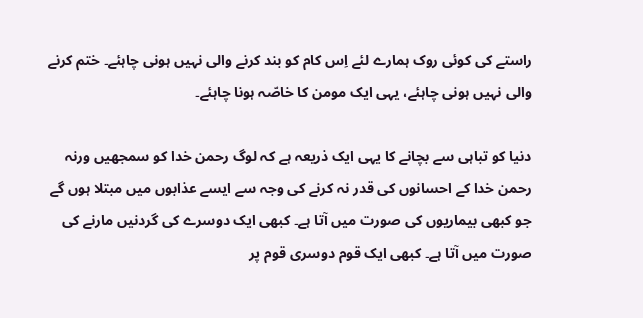راستے کی کوئی روک ہمارے لئے اِس کام کو بند کرنے والی نہیں ہونی چاہئے۔ ختم کرنے والی نہیں ہونی چاہئے، یہی ایک مومن کا خاصّہ ہونا چاہئے۔

دنیا کو تباہی سے بچانے کا یہی ایک ذریعہ ہے کہ لوگ رحمن خدا کو سمجھیں ورنہ رحمن خدا کے احسانوں کی قدر نہ کرنے کی وجہ سے ایسے عذابوں میں مبتلا ہوں گے جو کبھی بیماریوں کی صورت میں آتا ہے۔ کبھی ایک دوسرے کی گردنیں مارنے کی صورت میں آتا ہے۔ کبھی ایک قوم دوسری قوم پر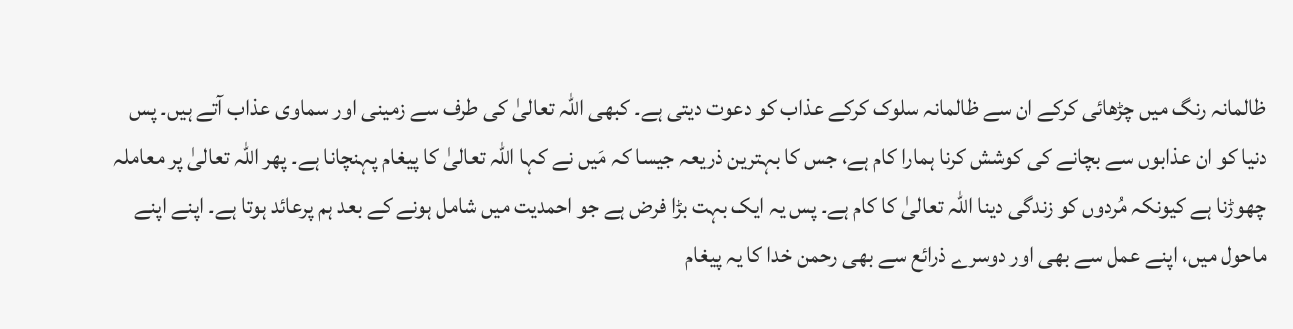ظالمانہ رنگ میں چڑھائی کرکے ان سے ظالمانہ سلوک کرکے عذاب کو دعوت دیتی ہے۔ کبھی اللہ تعالیٰ کی طرف سے زمینی اور سماوی عذاب آتے ہیں۔ پس دنیا کو ان عذابوں سے بچانے کی کوشش کرنا ہمارا کام ہے، جس کا بہترین ذریعہ جیسا کہ مَیں نے کہا اللہ تعالیٰ کا پیغام پہنچانا ہے۔ پھر اللہ تعالیٰ پر معاملہ چھوڑنا ہے کیونکہ مُردوں کو زندگی دینا اللہ تعالیٰ کا کام ہے۔ پس یہ ایک بہت بڑا فرض ہے جو احمدیت میں شامل ہونے کے بعد ہم پرعائد ہوتا ہے۔ اپنے اپنے ماحول میں، اپنے عمل سے بھی اور دوسرے ذرائع سے بھی رحمن خدا کا یہ پیغام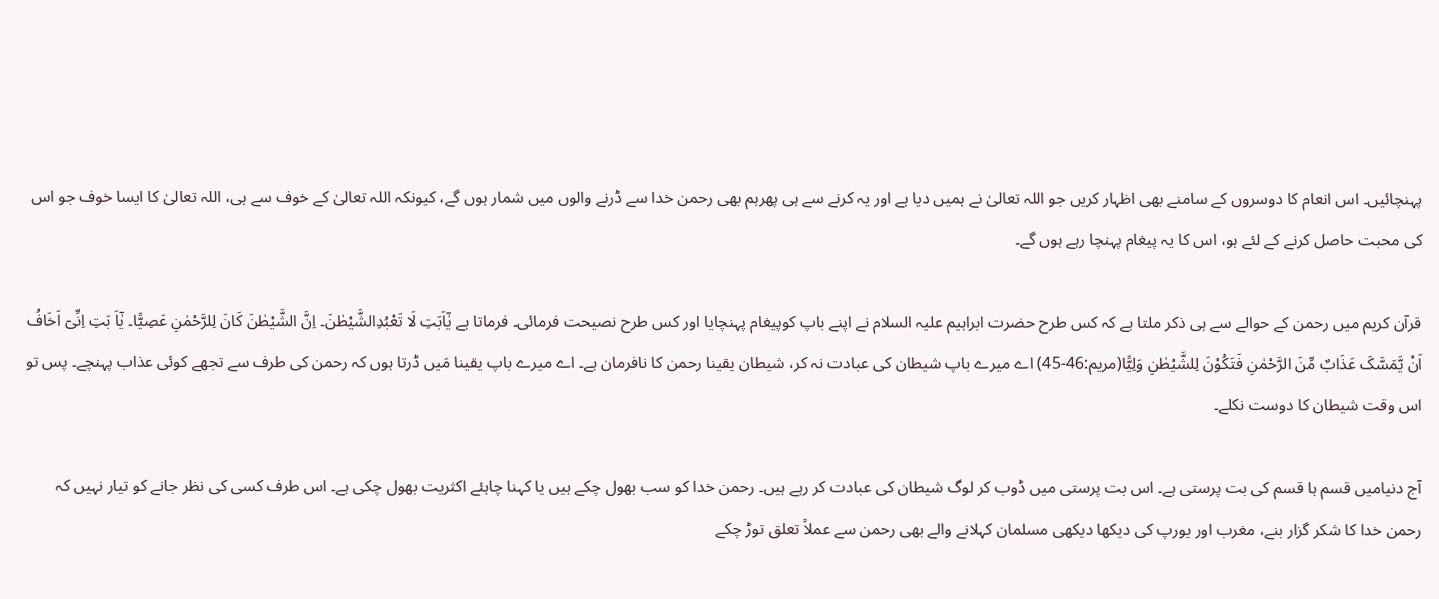پہنچائیں۔ اس انعام کا دوسروں کے سامنے بھی اظہار کریں جو اللہ تعالیٰ نے ہمیں دیا ہے اور یہ کرنے سے ہی پھرہم بھی رحمن خدا سے ڈرنے والوں میں شمار ہوں گے، کیونکہ اللہ تعالیٰ کے خوف سے ہی، اللہ تعالیٰ کا ایسا خوف جو اس کی محبت حاصل کرنے کے لئے ہو، اس کا یہ پیغام پہنچا رہے ہوں گے۔

قرآن کریم میں رحمن کے حوالے سے ہی ذکر ملتا ہے کہ کس طرح حضرت ابراہیم علیہ السلام نے اپنے باپ کوپیغام پہنچایا اور کس طرح نصیحت فرمائی۔ فرماتا ہے یٰٓاَبَتِ لَا تَعْبُدِالشَّیْطٰنَ۔ اِنَّ الشَّیْطٰنَ کَانَ لِلرَّحْمٰنِ عَصِیًّا۔ یٰٓاَ بَتِ اِنِّیٓ اَخَافُ اَنْ یَّمَسَّکَ عَذَابٌ مِّنَ الرَّحْمٰنِ فَتَکُوْنَ لِلشَّیْطٰنِ وَلِیًّا(مریم:46-45) اے میرے باپ شیطان کی عبادت نہ کر، شیطان یقینا رحمن کا نافرمان ہے۔ اے میرے باپ یقینا مَیں ڈرتا ہوں کہ رحمن کی طرف سے تجھے کوئی عذاب پہنچے۔ پس تو اس وقت شیطان کا دوست نکلے۔

آج دنیامیں قسم ہا قسم کی بت پرستی ہے۔ اس بت پرستی میں ڈوب کر لوگ شیطان کی عبادت کر رہے ہیں۔ رحمن خدا کو سب بھول چکے ہیں یا کہنا چاہئے اکثریت بھول چکی ہے۔ اس طرف کسی کی نظر جانے کو تیار نہیں کہ رحمن خدا کا شکر گزار بنے، مغرب اور یورپ کی دیکھا دیکھی مسلمان کہلانے والے بھی رحمن سے عملاً تعلق توڑ چکے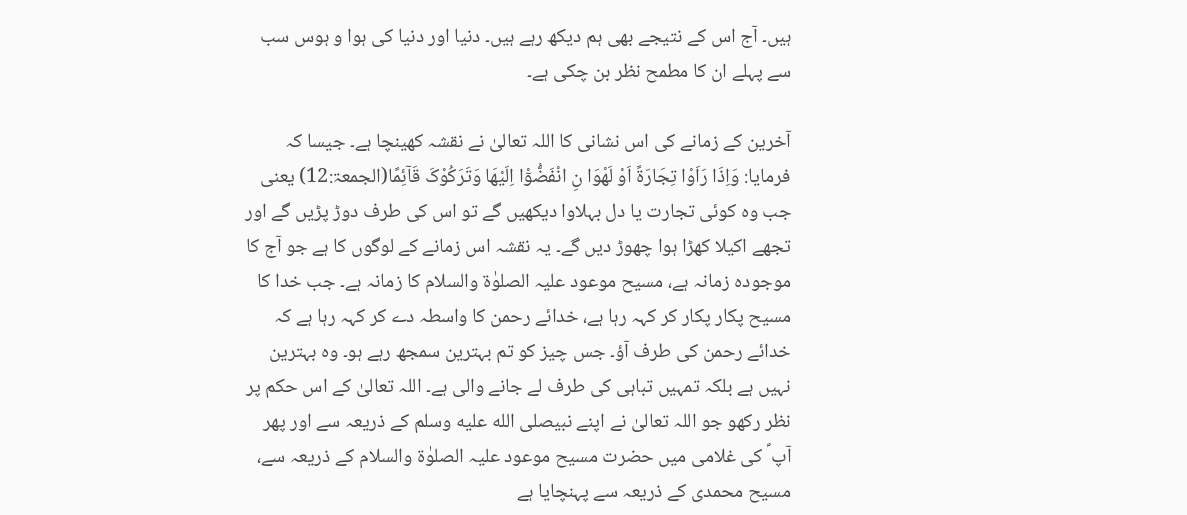ہیں۔ آج اس کے نتیجے بھی ہم دیکھ رہے ہیں۔ دنیا اور دنیا کی ہوا و ہوس سب سے پہلے ان کا مطمح نظر بن چکی ہے۔

آخرین کے زمانے کی اس نشانی کا اللہ تعالیٰ نے نقشہ کھینچا ہے۔ جیسا کہ فرمایا: وَاِذَا رَاَوْا تِجَارَۃً اَوْ لَھْوَا نِ انْفَضُّوْٓا اِلَیْھَا وَتَرَکُوْکَ قَآئِمًا(الجمعۃ:12) یعنی جب وہ کوئی تجارت یا دل بہلاوا دیکھیں گے تو اس کی طرف دوڑ پڑیں گے اور تجھے اکیلا کھڑا ہوا چھوڑ دیں گے۔ یہ نقشہ اس زمانے کے لوگوں کا ہے جو آج کا موجودہ زمانہ ہے، مسیح موعود علیہ الصلوٰۃ والسلام کا زمانہ ہے۔ جب خدا کا مسیح پکار پکار کر کہہ رہا ہے، خدائے رحمن کا واسطہ دے کر کہہ رہا ہے کہ خدائے رحمن کی طرف آؤ۔ جس چیز کو تم بہترین سمجھ رہے ہو۔ وہ بہترین نہیں ہے بلکہ تمہیں تباہی کی طرف لے جانے والی ہے۔ اللہ تعالیٰ کے اس حکم پر نظر رکھو جو اللہ تعالیٰ نے اپنے نبیصلى الله عليه وسلم کے ذریعہ سے اور پھر آپ ؐ کی غلامی میں حضرت مسیح موعود علیہ الصلوٰۃ والسلام کے ذریعہ سے، مسیح محمدی کے ذریعہ سے پہنچایا ہے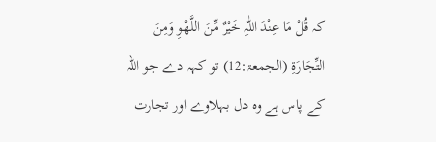کہ قُلْ مَا عِنْدَ اللّٰہِ خَیْرٌ مِّنَ اللَّھْوِ وَمِنَ التِّجَارَۃِ (الجمعۃ:12) تو کہہ دے جو اللہ کے پاس ہے وہ دل بہلاوے اور تجارت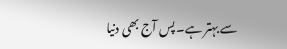سے بہتر ہے۔ پس آج بھی دنیا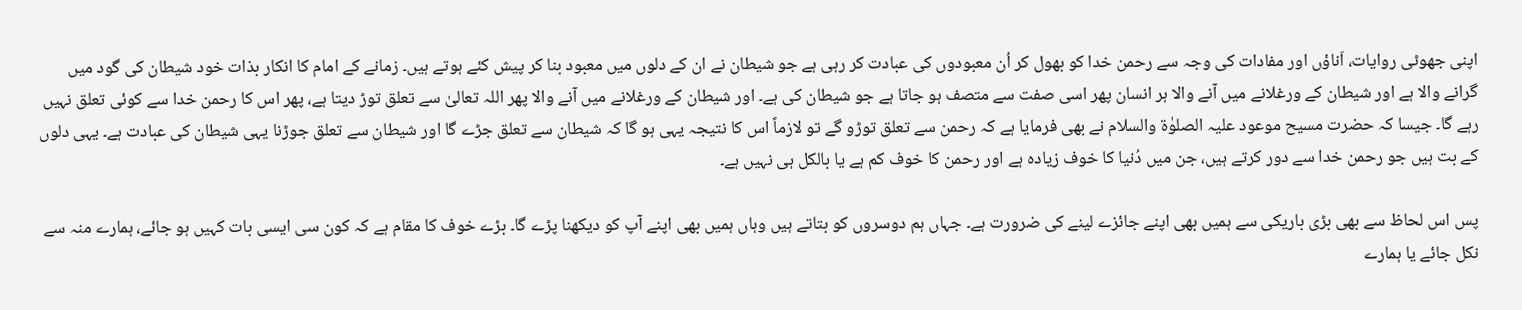اپنی جھوٹی روایات، اَناؤں اور مفادات کی وجہ سے رحمن خدا کو بھول کر اُن معبودوں کی عبادت کر رہی ہے جو شیطان نے ان کے دلوں میں معبود بنا کر پیش کئے ہوتے ہیں۔ زمانے کے امام کا انکار بذات خود شیطان کی گود میں گرانے والا ہے اور شیطان کے ورغلانے میں آنے والا ہر انسان پھر اسی صفت سے متصف ہو جاتا ہے جو شیطان کی ہے۔ اور شیطان کے ورغلانے میں آنے والا پھر اللہ تعالیٰ سے تعلق توڑ دیتا ہے، پھر اس کا رحمن خدا سے کوئی تعلق نہیں رہے گا۔ جیسا کہ حضرت مسیح موعود علیہ الصلوٰۃ والسلام نے بھی فرمایا ہے کہ رحمن سے تعلق توڑو گے تو لازماً اس کا نتیجہ یہی ہو گا کہ شیطان سے تعلق جڑے گا اور شیطان سے تعلق جوڑنا یہی شیطان کی عبادت ہے۔ یہی دلوں کے بت ہیں جو رحمن خدا سے دور کرتے ہیں، جن میں دُنیا کا خوف زیادہ ہے اور رحمن کا خوف کم ہے یا بالکل ہی نہیں ہے۔

پس اس لحاظ سے بھی بڑی باریکی سے ہمیں بھی اپنے جائزے لینے کی ضرورت ہے۔ جہاں ہم دوسروں کو بتاتے ہیں وہاں ہمیں بھی اپنے آپ کو دیکھنا پڑے گا۔ بڑے خوف کا مقام ہے کہ کون سی ایسی بات کہیں ہو جائے، ہمارے منہ سے نکل جائے یا ہمارے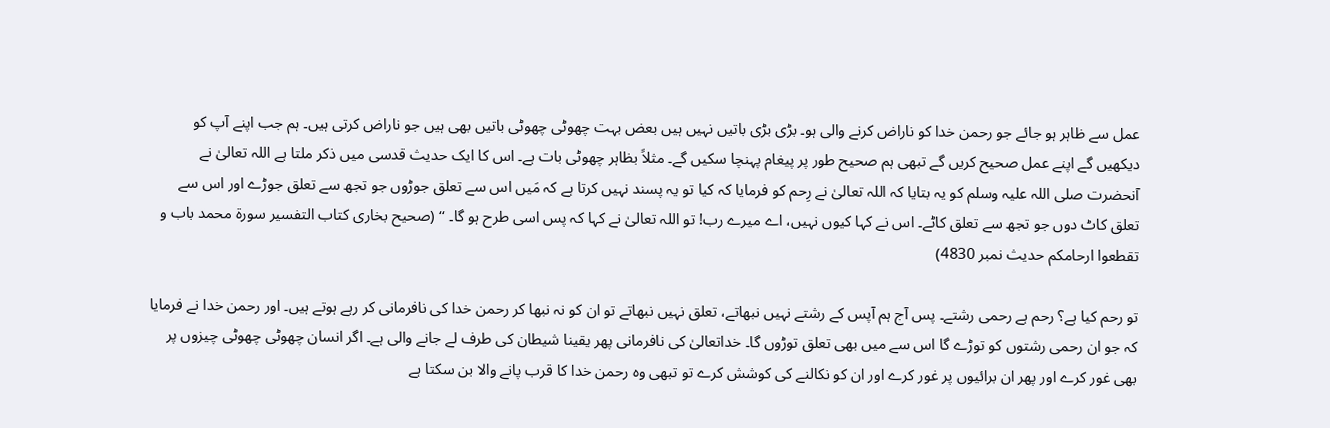عمل سے ظاہر ہو جائے جو رحمن خدا کو ناراض کرنے والی ہو۔ بڑی بڑی باتیں نہیں ہیں بعض بہت چھوٹی چھوٹی باتیں بھی ہیں جو ناراض کرتی ہیں۔ ہم جب اپنے آپ کو دیکھیں گے اپنے عمل صحیح کریں گے تبھی ہم صحیح طور پر پیغام پہنچا سکیں گے۔ مثلاً بظاہر چھوٹی بات ہے۔ اس کا ایک حدیث قدسی میں ذکر ملتا ہے اللہ تعالیٰ نے آنحضرت صلی اللہ علیہ وسلم کو یہ بتایا کہ اللہ تعالیٰ نے رِحم کو فرمایا کہ کیا تو یہ پسند نہیں کرتا ہے کہ مَیں اس سے تعلق جوڑوں جو تجھ سے تعلق جوڑے اور اس سے تعلق کاٹ دوں جو تجھ سے تعلق کاٹے۔ اس نے کہا کیوں نہیں، اے میرے رب! تو اللہ تعالیٰ نے کہا کہ پس اسی طرح ہو گا۔ ‘‘ (صحیح بخاری کتاب التفسیر سورۃ محمد باب و تقطعوا ارحامکم حدیث نمبر 4830)

تو رحم کیا ہے؟ رحم ہے رحمی رشتے۔ پس آج ہم آپس کے رشتے نہیں نبھاتے، تعلق نہیں نبھاتے تو ان کو نہ نبھا کر رحمن خدا کی نافرمانی کر رہے ہوتے ہیں۔ اور رحمن خدا نے فرمایا کہ جو ان رحمی رشتوں کو توڑے گا اس سے میں بھی تعلق توڑوں گا۔ خداتعالیٰ کی نافرمانی پھر یقینا شیطان کی طرف لے جانے والی ہے۔ اگر انسان چھوٹی چھوٹی چیزوں پر بھی غور کرے اور پھر ان برائیوں پر غور کرے اور ان کو نکالنے کی کوشش کرے تو تبھی وہ رحمن خدا کا قرب پانے والا بن سکتا ہے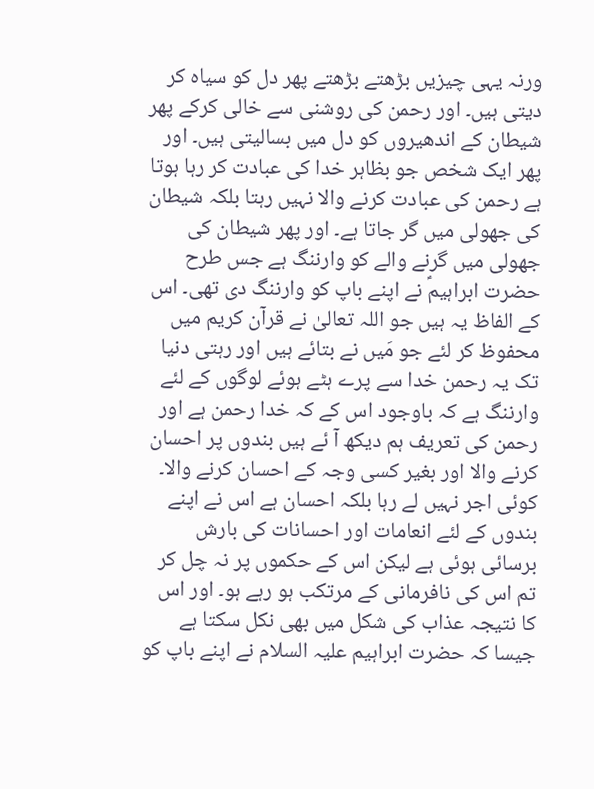ورنہ یہی چیزیں بڑھتے بڑھتے پھر دل کو سیاہ کر دیتی ہیں۔ اور رحمن کی روشنی سے خالی کرکے پھر شیطان کے اندھیروں کو دل میں بسالیتی ہیں۔ اور پھر ایک شخص جو بظاہر خدا کی عبادت کر رہا ہوتا ہے رحمن کی عبادت کرنے والا نہیں رہتا بلکہ شیطان کی جھولی میں گر جاتا ہے۔ اور پھر شیطان کی جھولی میں گرنے والے کو وارننگ ہے جس طرح حضرت ابراہیمؑ نے اپنے باپ کو وارننگ دی تھی۔ اس کے الفاظ یہ ہیں جو اللہ تعالیٰ نے قرآن کریم میں محفوظ کر لئے جو مَیں نے بتائے ہیں اور رہتی دنیا تک یہ رحمن خدا سے پرے ہٹے ہوئے لوگوں کے لئے وارننگ ہے کہ باوجود اس کے کہ خدا رحمن ہے اور رحمن کی تعریف ہم دیکھ آ ئے ہیں بندوں پر احسان کرنے والا اور بغیر کسی وجہ کے احسان کرنے والا۔ کوئی اجر نہیں لے رہا بلکہ احسان ہے اس نے اپنے بندوں کے لئے انعامات اور احسانات کی بارش برسائی ہوئی ہے لیکن اس کے حکموں پر نہ چل کر تم اس کی نافرمانی کے مرتکب ہو رہے ہو۔ اور اس کا نتیجہ عذاب کی شکل میں بھی نکل سکتا ہے جیسا کہ حضرت ابراہیم علیہ السلام نے اپنے باپ کو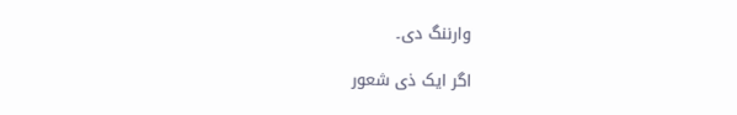وارننگ دی۔

اگر ایک ذی شعور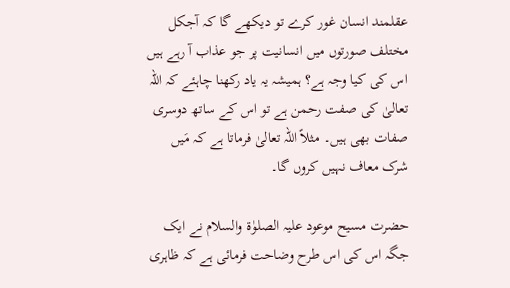عقلمند انسان غور کرے تو دیکھے گا کہ آجکل مختلف صورتوں میں انسانیت پر جو عذاب آ رہے ہیں اس کی کیا وجہ ہے؟ ہمیشہ یہ یاد رکھنا چاہئے کہ اللہ تعالیٰ کی صفت رحمن ہے تو اس کے ساتھ دوسری صفات بھی ہیں۔ مثلاً اللہ تعالیٰ فرماتا ہے کہ مَیں شرک معاف نہیں کروں گا۔

حضرت مسیح موعود علیہ الصلوٰۃ والسلام نے ایک جگہ اس کی اس طرح وضاحت فرمائی ہے کہ ظاہری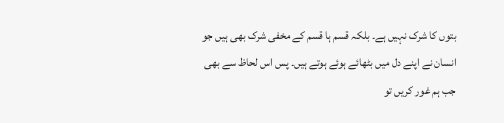بتوں کا شرک نہیں ہے۔ بلکہ قسم ہا قسم کے مخفی شرک بھی ہیں جو انسان نے اپنے دل میں بٹھائے ہوئے ہوتے ہیں۔ پس اس لحاظ سے بھی جب ہم غور کریں تو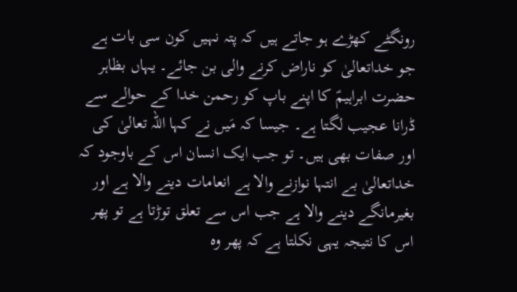رونگٹے کھڑے ہو جاتے ہیں کہ پتہ نہیں کون سی بات ہے جو خداتعالیٰ کو ناراض کرنے والی بن جائے۔ یہاں بظاہر حضرت ابراہیمؑ کا اپنے باپ کو رحمن خدا کے حوالے سے ڈرانا عجیب لگتا ہے۔ جیسا کہ مَیں نے کہا اللہ تعالیٰ کی اور صفات بھی ہیں۔ تو جب ایک انسان اس کے باوجود کہ خداتعالیٰ بے انتہا نوازنے والا ہے انعامات دینے والا ہے اور بغیرمانگے دینے والا ہے جب اس سے تعلق توڑتا ہے تو پھر اس کا نتیجہ یہی نکلتا ہے کہ پھر وہ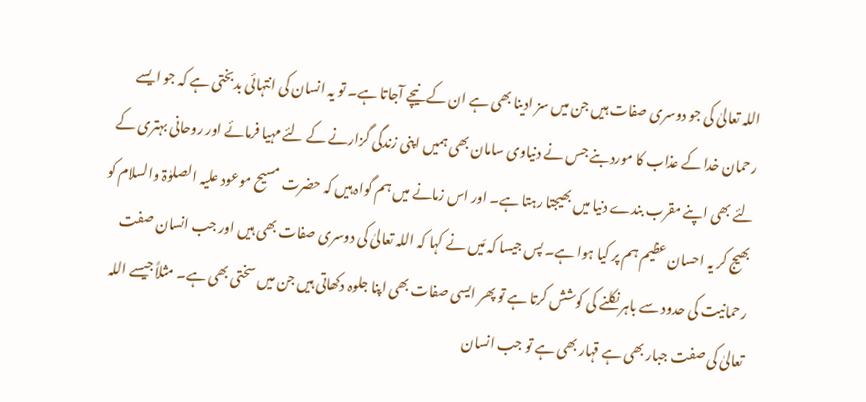اللہ تعالیٰ کی جو دوسری صفات ہیں جن میں سز ادینا بھی ہے ان کے نیچے آجاتا ہے۔ تو یہ انسان کی انتہائی بدبختی ہے کہ جو ایسے رحمان خدا کے عذاب کا مورد بنے جس نے دنیاوی سامان بھی ہمیں اپنی زندگی گزارنے کے لئے مہیا فرمائے اور روحانی بہتری کے لئے بھی اپنے مقرب بندے دنیا میں بھیجتا رہتا ہے۔ اور اس زمانے میں ہم گواہ ہیں کہ حضرت مسیح موعود علیہ الصلوٰۃ والسلام کو بھیج کر یہ احسان عظیم ہم پر کیا ہوا ہے۔ پس جیسا کہ مَیں نے کہا کہ اللہ تعالیٰ کی دوسری صفات بھی ہیں اور جب انسان صفت رحمانیت کی حدود سے باہر نکلنے کی کوشش کرتا ہے تو پھر ایسی صفات بھی اپنا جلوہ دکھاتی ہیں جن میں سختی بھی ہے۔ مثلاً جیسے اللہ تعالیٰ کی صفت جبار بھی ہے قہار بھی ہے تو جب انسان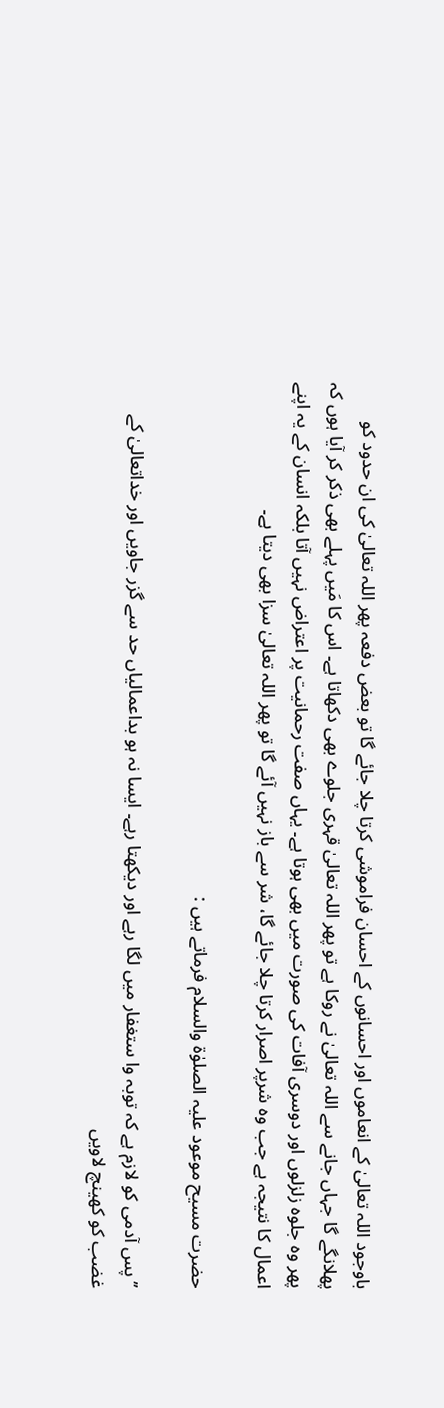باوجود اللہ تعالیٰ کے انعاموں اور احسانوں کے احسان فراموشی کرتا چلا جائے گا تو بعض دفعہ پھر اللہ تعالیٰ کی ان حدود کو پھلانگے گا جہاں جانے سے اللہ تعالیٰ نے روکا ہے تو پھر اللہ تعالیٰ قہری جلوے بھی دکھاتا ہے۔ اس کا مَیں پہلے بھی ذکر کر آیا ہوں کہ پھر وہ جلوہ زلزلوں اور دوسری آفات کی صورت میں بھی ہوتا ہے۔ یہاں صفت رحمانیت پر اعتراض نہیں آتا بلکہ انسان کے یہ اپنے اعمال کا نتیجہ ہے جب وہ شرپر اصرار کرتا چلا جائے گا، شر سے باز نہیں آئے گا تو پھر اللہ تعالیٰ سزا بھی دیتا ہے۔

حضرت مسیح موعود علیہ الصلوٰۃ والسلام فرماتے ہیں :

’’پس آدمی کو لازم ہے کہ توبہ وا ستغفار میں لگا رہے اور دیکھتا رہے۔ ایسا نہ ہو بداعمالیاں حد سے گزر جاویں اور خداتعالیٰ کے غضب کو کھینچ لاویں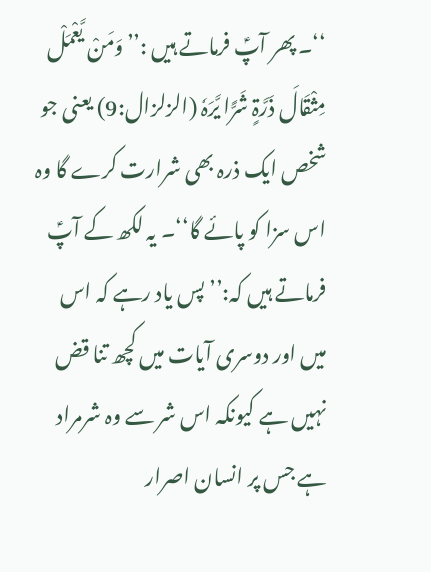‘‘۔ پھر آپؑ فرماتے ہیں :’’وَمَنْ یَّعْمَلْ مِثْقَالَ ذَرَّۃٍ شَرًّا یَّرَہٗ (الزلزال:9) یعنی جو شخص ایک ذرہ بھی شرارت کرے گا وہ اس سزا کو پائے گا‘‘۔ یہ لکھ کے آپؑ فرماتے ہیں کہ:’’ پس یاد رہے کہ اس میں اور دوسری آیات میں کچھ تنا قض نہیں ہے کیونکہ اس شر سے وہ شرمراد ہے جس پر انسان اصرار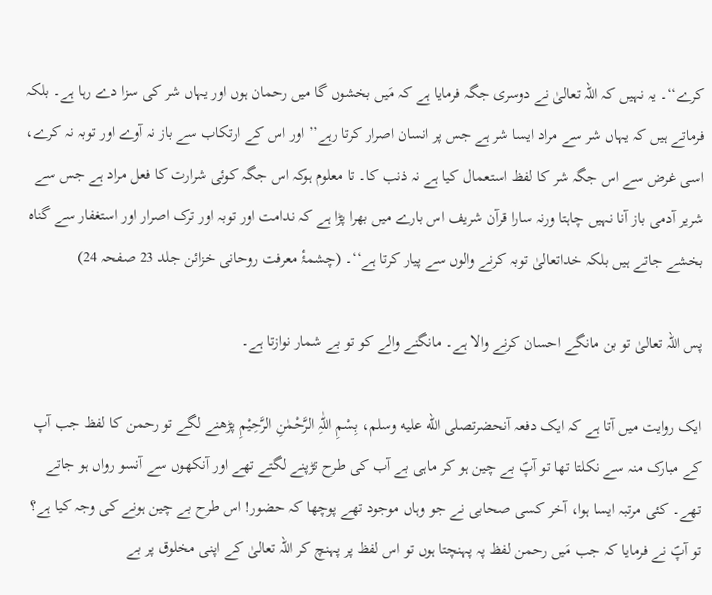کرے‘‘۔ یہ نہیں کہ اللہ تعالیٰ نے دوسری جگہ فرمایا ہے کہ مَیں بخشوں گا میں رحمان ہوں اور یہاں شر کی سزا دے رہا ہے۔ بلکہ فرماتے ہیں کہ یہاں شر سے مراد ایسا شر ہے جس پر انسان اصرار کرتا رہے’’ اور اس کے ارتکاب سے باز نہ آوے اور توبہ نہ کرے، اسی غرض سے اس جگہ شر کا لفظ استعمال کیا ہے نہ ذنب کا۔ تا معلوم ہوکہ اس جگہ کوئی شرارت کا فعل مراد ہے جس سے شریر آدمی باز آنا نہیں چاہتا ورنہ سارا قرآن شریف اس بارے میں بھرا پڑا ہے کہ ندامت اور توبہ اور ترک اصرار اور استغفار سے گناہ بخشے جاتے ہیں بلکہ خداتعالیٰ توبہ کرنے والوں سے پیار کرتا ہے‘‘۔ (چشمۂٔ معرفت روحانی خزائن جلد 23 صفحہ 24)

پس اللہ تعالیٰ تو بن مانگے احسان کرنے والا ہے۔ مانگنے والے کو تو بے شمار نوازتا ہے۔

ایک روایت میں آتا ہے کہ ایک دفعہ آنحضرتصلى الله عليه وسلم، بِسْمِ اللّٰہِ الرَّحْمٰنِ الرَّحِیْمِ پڑھنے لگے تو رحمن کا لفظ جب آپ کے مبارک منہ سے نکلتا تھا تو آپؐ بے چین ہو کر ماہی بے آب کی طرح تڑپنے لگتے تھے اور آنکھوں سے آنسو رواں ہو جاتے تھے۔ کئی مرتبہ ایسا ہوا، آخر کسی صحابی نے جو وہاں موجود تھے پوچھا کہ حضور! اس طرح بے چین ہونے کی وجہ کیا ہے؟ تو آپؐ نے فرمایا کہ جب مَیں رحمن لفظ پہ پہنچتا ہوں تو اس لفظ پر پہنچ کر اللہ تعالیٰ کے اپنی مخلوق پر بے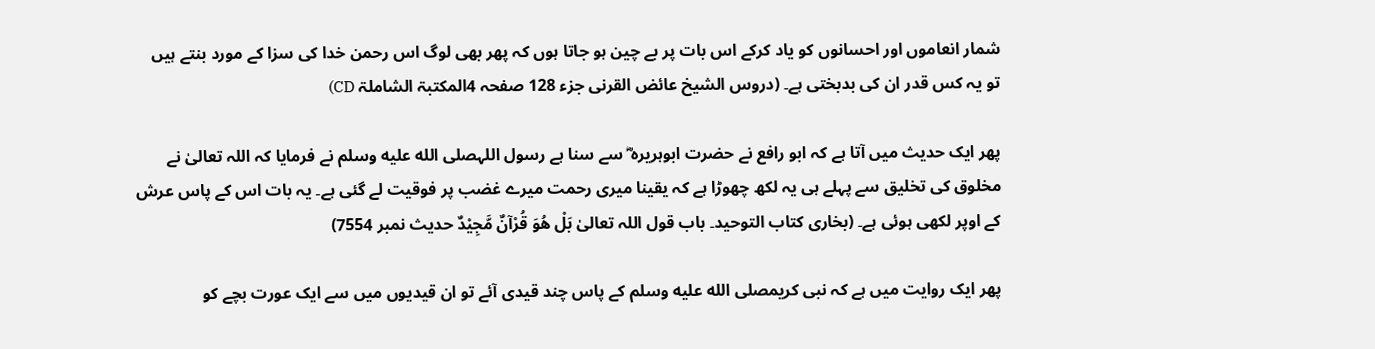شمار انعاموں اور احسانوں کو یاد کرکے اس بات پر بے چین ہو جاتا ہوں کہ پھر بھی لوگ اس رحمن خدا کی سزا کے مورد بنتے ہیں تو یہ کس قدر ان کی بدبختی ہے۔ (دروس الشیخ عائض القرنی جزء 128 صفحہ 4المکتبۃ الشاملۃ CD)

پھر ایک حدیث میں آتا ہے کہ ابو رافع نے حضرت ابوہریرہ ؓ سے سنا ہے رسول اللہصلى الله عليه وسلم نے فرمایا کہ اللہ تعالیٰ نے مخلوق کی تخلیق سے پہلے ہی یہ لکھ چھوڑا ہے کہ یقینا میری رحمت میرے غضب پر فوقیت لے گئی ہے۔ یہ بات اس کے پاس عرش کے اوپر لکھی ہوئی ہے۔ (بخاری کتاب التوحید۔ باب قول اللہ تعالیٰ بَلْ ھُوَ قُرْآنٌ مَّجِیْدٌ حدیث نمبر 7554)

پھر ایک روایت میں ہے کہ نبی کریمصلى الله عليه وسلم کے پاس چند قیدی آئے تو ان قیدیوں میں سے ایک عورت بچے کو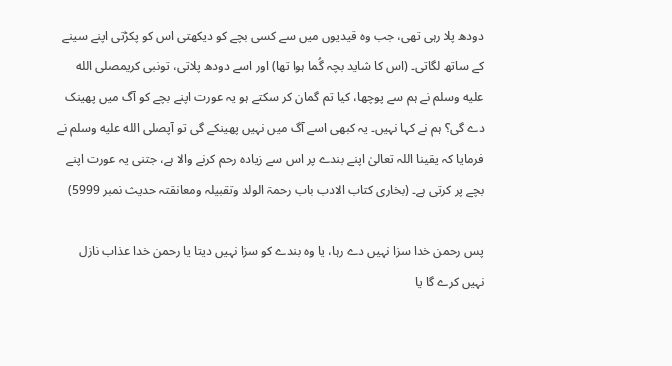دودھ پلا رہی تھی، جب وہ قیدیوں میں سے کسی بچے کو دیکھتی اس کو پکڑتی اپنے سینے کے ساتھ لگاتی۔ (اس کا شاید بچہ گُما ہوا تھا) اور اسے دودھ پلاتی، تونبی کریمصلى الله عليه وسلم نے ہم سے پوچھا، کیا تم گمان کر سکتے ہو یہ عورت اپنے بچے کو آگ میں پھینک دے گی؟ ہم نے کہا نہیں۔ یہ کبھی اسے آگ میں نہیں پھینکے گی تو آپصلى الله عليه وسلم نے فرمایا کہ یقینا اللہ تعالیٰ اپنے بندے پر اس سے زیادہ رحم کرنے والا ہے، جتنی یہ عورت اپنے بچے پر کرتی ہے۔ (بخاری کتاب الادب باب رحمۃ الولد وتقبیلہ ومعانقتہ حدیث نمبر 5999)

پس رحمن خدا سزا نہیں دے رہا، یا وہ بندے کو سزا نہیں دیتا یا رحمن خدا عذاب نازل نہیں کرے گا یا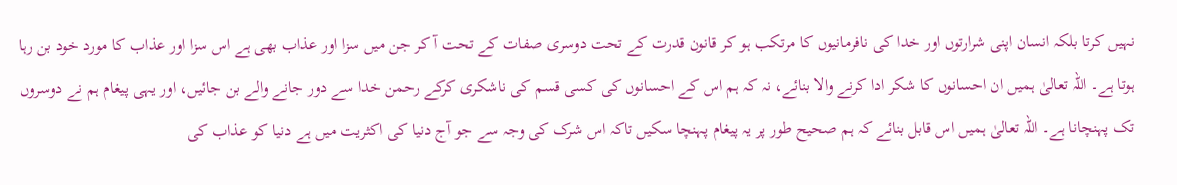نہیں کرتا بلکہ انسان اپنی شرارتوں اور خدا کی نافرمانیوں کا مرتکب ہو کر قانون قدرت کے تحت دوسری صفات کے تحت آ کر جن میں سزا اور عذاب بھی ہے اس سزا اور عذاب کا مورد خود بن رہا ہوتا ہے۔ اللہ تعالیٰ ہمیں ان احسانوں کا شکر ادا کرنے والا بنائے، نہ کہ ہم اس کے احسانوں کی کسی قسم کی ناشکری کرکے رحمن خدا سے دور جانے والے بن جائیں، اور یہی پیغام ہم نے دوسروں تک پہنچانا ہے۔ اللہ تعالیٰ ہمیں اس قابل بنائے کہ ہم صحیح طور پر یہ پیغام پہنچا سکیں تاکہ اس شرک کی وجہ سے جو آج دنیا کی اکثریت میں ہے دنیا کو عذاب کی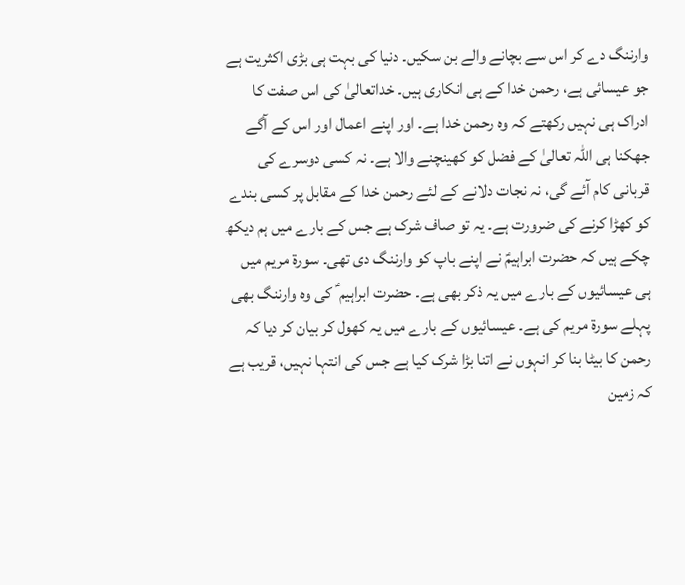وارننگ دے کر اس سے بچانے والے بن سکیں۔ دنیا کی بہت ہی بڑی اکثریت ہے جو عیسائی ہے، رحمن خدا کے ہی انکاری ہیں۔ خداتعالیٰ کی اس صفت کا ادراک ہی نہیں رکھتے کہ وہ رحمن خدا ہے۔ اور اپنے اعمال اور اس کے آگے جھکنا ہی اللہ تعالیٰ کے فضل کو کھینچنے والا ہے۔ نہ کسی دوسرے کی قربانی کام آئے گی، نہ نجات دلانے کے لئے رحمن خدا کے مقابل پر کسی بندے کو کھڑا کرنے کی ضرورت ہے۔ یہ تو صاف شرک ہے جس کے بارے میں ہم دیکھ چکے ہیں کہ حضرت ابراہیمؑ نے اپنے باپ کو وارننگ دی تھی۔ سورۃ مریم میں ہی عیسائیوں کے بارے میں یہ ذکر بھی ہے۔ حضرت ابراہیم ؑ کی وہ وارننگ بھی پہلے سورۃ مریم کی ہے۔ عیسائیوں کے بارے میں یہ کھول کر بیان کر دیا کہ رحمن کا بیٹا بنا کر انہوں نے اتنا بڑا شرک کیا ہے جس کی انتہا نہیں، قریب ہے کہ زمین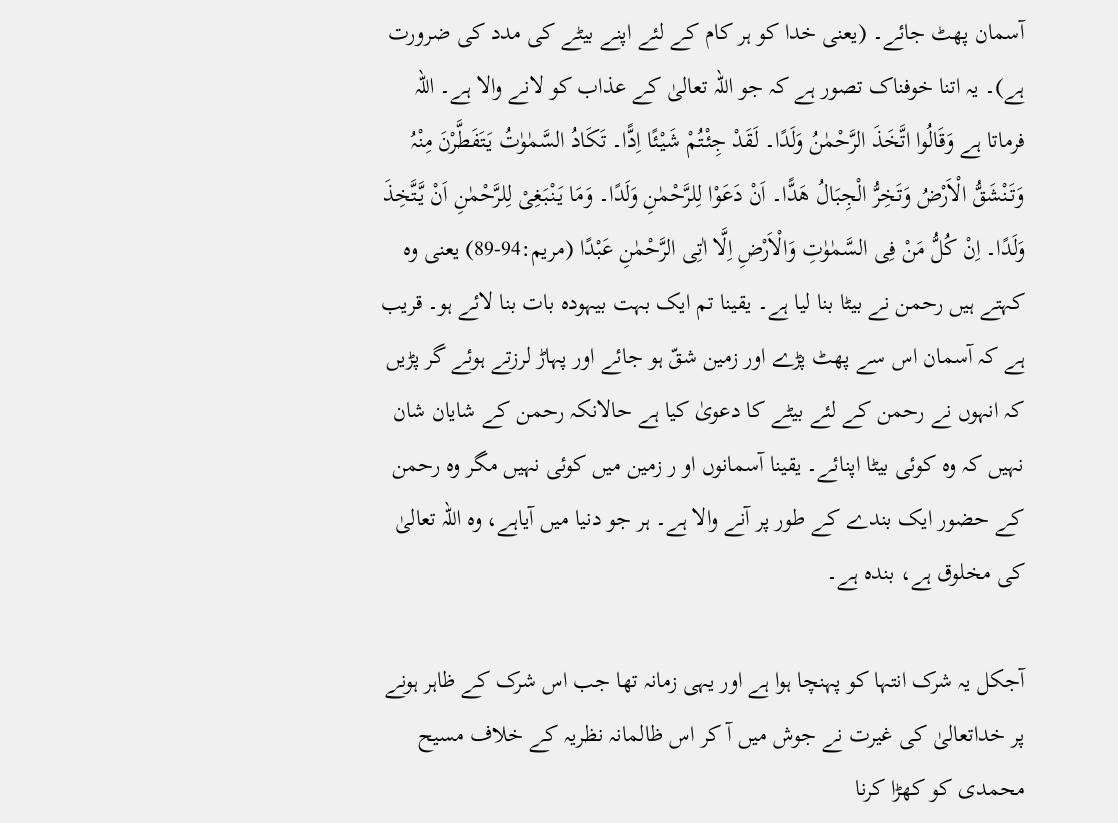آسمان پھٹ جائے۔ (یعنی خدا کو ہر کام کے لئے اپنے بیٹے کی مدد کی ضرورت ہے)۔ یہ اتنا خوفناک تصور ہے کہ جو اللہ تعالیٰ کے عذاب کو لانے والا ہے۔ اللہ فرماتا ہے وَقَالُوا اتَّخَذَ الرَّحْمٰنُ وَلَدًا۔ لَقَدْ جِئْتُمْ شَیْئًا اِدًّا۔ تَکَادُ السَّمٰوٰتُ یَتَفَطَّرْنَ مِنْہُ وَتَنْشَقُّ الْاَرْضُ وَتَخِرُّ الْجِبَالُ ھَدًّا۔ اَنْ دَعَوْا لِلرَّحْمٰنِ وَلَدًا۔ وَمَا یَنْبَغِیْ لِلرَّحْمٰنِ اَنْ یَّتَّخِذَ وَلَدًا۔ اِنْ کُلُّ مَنْ فِی السَّمٰوٰتِ وَالْاَرْضِ اِلَّا اٰتِی الرَّحْمٰنِ عَبْدًا (مریم:94-89) یعنی وہ کہتے ہیں رحمن نے بیٹا بنا لیا ہے۔ یقینا تم ایک بہت بیہودہ بات بنا لائے ہو۔ قریب ہے کہ آسمان اس سے پھٹ پڑے اور زمین شقّ ہو جائے اور پہاڑ لرزتے ہوئے گر پڑیں کہ انہوں نے رحمن کے لئے بیٹے کا دعویٰ کیا ہے حالانکہ رحمن کے شایان شان نہیں کہ وہ کوئی بیٹا اپنائے۔ یقینا آسمانوں او ر زمین میں کوئی نہیں مگر وہ رحمن کے حضور ایک بندے کے طور پر آنے والا ہے۔ ہر جو دنیا میں آیاہے، وہ اللہ تعالیٰ کی مخلوق ہے، بندہ ہے۔

آجکل یہ شرک انتہا کو پہنچا ہوا ہے اور یہی زمانہ تھا جب اس شرک کے ظاہر ہونے پر خداتعالیٰ کی غیرت نے جوش میں آ کر اس ظالمانہ نظریہ کے خلاف مسیح محمدی کو کھڑا کرنا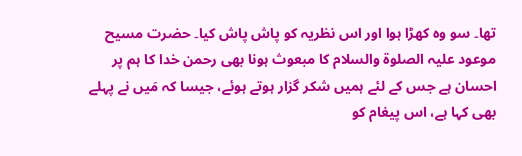تھا۔ سو وہ کھڑا ہوا اور اس نظریہ کو پاش پاش کیا۔ حضرت مسیح موعود علیہ الصلوۃ والسلام کا مبعوث ہونا بھی رحمن خدا کا ہم پر احسان ہے جس کے لئے ہمیں شکر گزار ہوتے ہوئے، جیسا کہ مَیں نے پہلے بھی کہا ہے، اس پیغام کو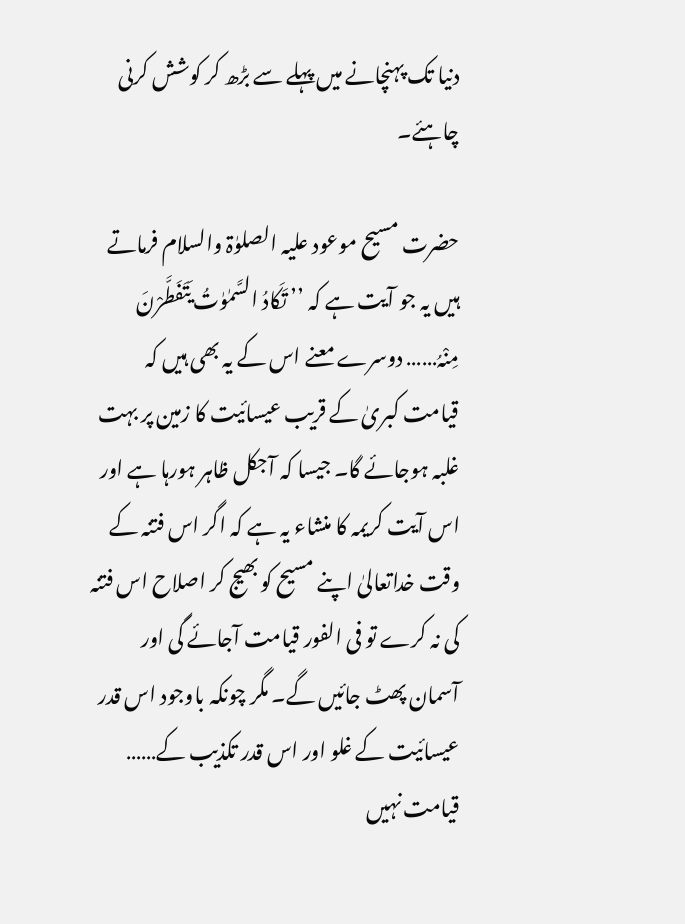دنیا تک پہنچانے میں پہلے سے بڑھ کر کوشش کرنی چاہئے۔

حضرت مسیح موعود علیہ الصلوٰۃ والسلام فرماتے ہیں یہ جو آیت ہے کہ ’’ تَکَادُ السَّمٰوٰتُ یَتَفَطَّرْنَ مِنْہُ…… دوسرے معنے اس کے یہ بھی ہیں کہ قیامت کبریٰ کے قریب عیسائیت کا زمین پر بہت غلبہ ہوجائے گا۔ جیسا کہ آجکل ظاہر ہورہا ہے اور اس آیت کریمہ کا منشاء یہ ہے کہ اگر اس فتنہ کے وقت خداتعالیٰ اپنے مسیح کو بھیج کر اصلاح اس فتنہ کی نہ کرے تو فی الفور قیامت آجائے گی اور آسمان پھٹ جائیں گے۔ مگر چونکہ باوجود اس قدر عیسائیت کے غلو اور اس قدر تکذیب کے…… قیامت نہیں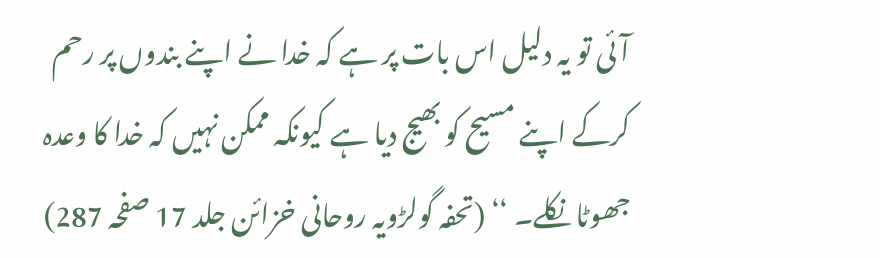آئی تو یہ دلیل اس بات پر ہے کہ خدا نے اپنے بندوں پر رحم کرکے اپنے مسیح کو بھیج دیا ہے کیونکہ ممکن نہیں کہ خدا کا وعدہ جھوٹا نکلے۔ ‘‘ (تحفہ گولڑویہ روحانی خزائن جلد 17 صفحہ 287)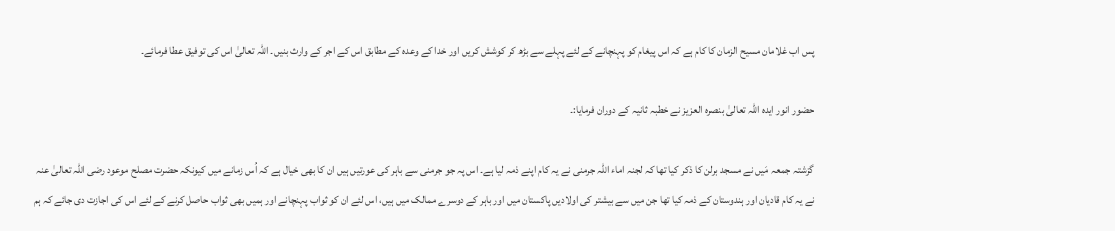پس اب غلامان مسیح الزمان کا کام ہے کہ اس پیغام کو پہنچانے کے لئے پہلے سے بڑھ کر کوشش کریں اور خدا کے وعدہ کے مطابق اس کے اجر کے وارث بنیں۔ اللہ تعالیٰ اس کی توفیق عطا فرمائے۔

حضور انور ایدہ اللہ تعالیٰ بنصرہ العزیز نے خطبہ ثانیہ کے دوران فرمایا:۔

گزشتہ جمعہ مَیں نے مسجد برلن کا ذکر کیا تھا کہ لجنہ اماء اللہ جرمنی نے یہ کام اپنے ذمہ لیا ہے۔ اس پہ جو جرمنی سے باہر کی عورتیں ہیں ان کا بھی خیال ہے کہ اُس زمانے میں کیونکہ حضرت مصلح موعود رضی اللہ تعالیٰ عنہ نے یہ کام قادیان اور ہندوستان کے ذمہ کیا تھا جن میں سے بیشتر کی اولادیں پاکستان میں اور باہر کے دوسرے ممالک میں ہیں، اس لئے ان کو ثواب پہنچانے اور ہمیں بھی ثواب حاصل کرنے کے لئے اس کی اجازت دی جائے کہ ہم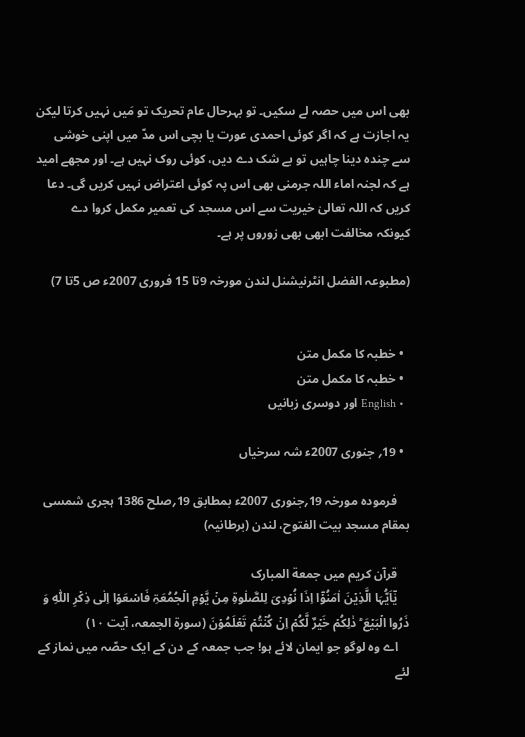بھی اس میں حصہ لے سکیں۔ تو بہرحال عام تحریک تو مَیں نہیں کرتا لیکن یہ اجازت ہے کہ اگر کوئی احمدی عورت یا بچی اس مدّ میں اپنی خوشی سے چندہ دینا چاہیں تو بے شک دے دیں، کوئی روک نہیں ہے۔ اور مجھے امید ہے کہ لجنہ اماء اللہ جرمنی بھی اس پہ کوئی اعتراض نہیں کریں گی۔ دعا کریں کہ اللہ تعالیٰ خیریت سے اس مسجد کی تعمیر مکمل کروا دے کیونکہ مخالفت ابھی بھی زوروں پر ہے۔

(مطبوعہ الفضل انٹرنیشنل لندن مورخہ 9تا 15 فروری 2007ء ص 5تا 7)


  • خطبہ کا مکمل متن
  • خطبہ کا مکمل متن
  • English اور دوسری زبانیں

  • 19؍ جنوری 2007ء شہ سرخیاں

    فرمودہ مورخہ 19؍جنوری 2007ء بمطابق 19؍صلح 1386 ہجری شمسی بمقام مسجد بیت الفتوح، لندن (برطانیہ)

    قرآن کریم میں جمعة المبارک
    یٰۤاَیُّہَا الَّذِیۡنَ اٰمَنُوۡۤا اِذَا نُوۡدِیَ لِلصَّلٰوۃِ مِنۡ یَّوۡمِ الۡجُمُعَۃِ فَاسۡعَوۡا اِلٰی ذِکۡرِ اللّٰہِ وَ ذَرُوا الۡبَیۡعَ ؕ ذٰلِکُمۡ خَیۡرٌ لَّکُمۡ اِنۡ کُنۡتُمۡ تَعۡلَمُوۡنَ (سورة الجمعہ، آیت ۱۰)
    اے وہ لوگو جو ایمان لائے ہو! جب جمعہ کے دن کے ایک حصّہ میں نماز کے لئے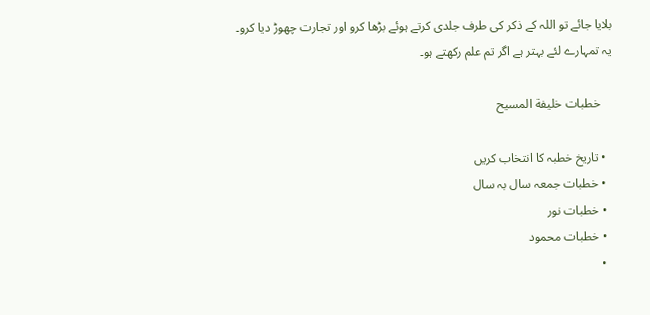بلایا جائے تو اللہ کے ذکر کی طرف جلدی کرتے ہوئے بڑھا کرو اور تجارت چھوڑ دیا کرو۔ یہ تمہارے لئے بہتر ہے اگر تم علم رکھتے ہو۔

    خطبات خلیفة المسیح

  • تاریخ خطبہ کا انتخاب کریں
  • خطبات جمعہ سال بہ سال
  • خطبات نور
  • خطبات محمود
  •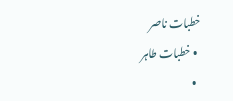خطبات ناصر
  • خطبات طاہر
  •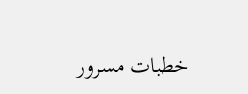خطبات مسرور